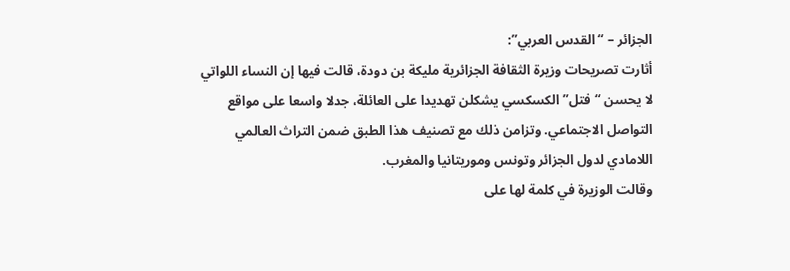الجزائر – “القدس العربي”:
أثارت تصريحات وزيرة الثقافة الجزائرية مليكة بن دودة، قالت فيها إن النساء اللواتي لا يحسن “فتل” الكسكسي يشكلن تهديدا على العائلة، جدلا واسعا على مواقع التواصل الاجتماعي. وتزامن ذلك مع تصنيف هذا الطبق ضمن التراث العالمي اللامادي لدول الجزائر وتونس وموريتانيا والمغرب.
وقالت الوزيرة في كلمة لها على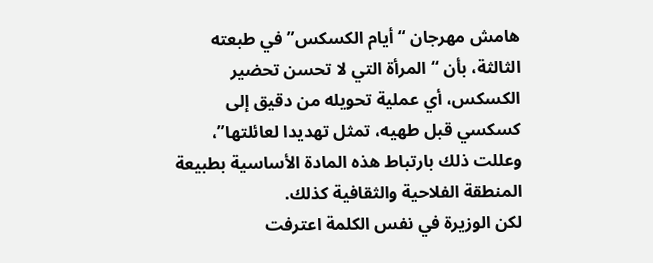هامش مهرجان “أيام الكسكس” في طبعته الثالثة، بأن “المرأة التي لا تحسن تحضير الكسكس، أي عملية تحويله من دقيق إلى كسكسي قبل طهيه، تمثل تهديدا لعائلتها”، وعللت ذلك بارتباط هذه المادة الأساسية بطبيعة المنطقة الفلاحية والثقافية كذلك.
لكن الوزيرة في نفس الكلمة اعترفت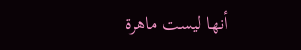أنها ليست ماهرة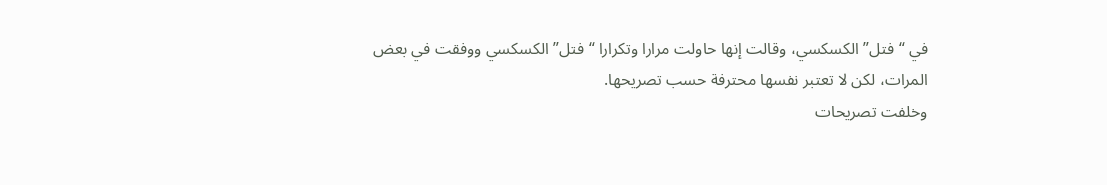في “فتل” الكسكسي، وقالت إنها حاولت مرارا وتكرارا “فتل” الكسكسي ووفقت في بعض المرات، لكن لا تعتبر نفسها محترفة حسب تصريحها.
وخلفت تصريحات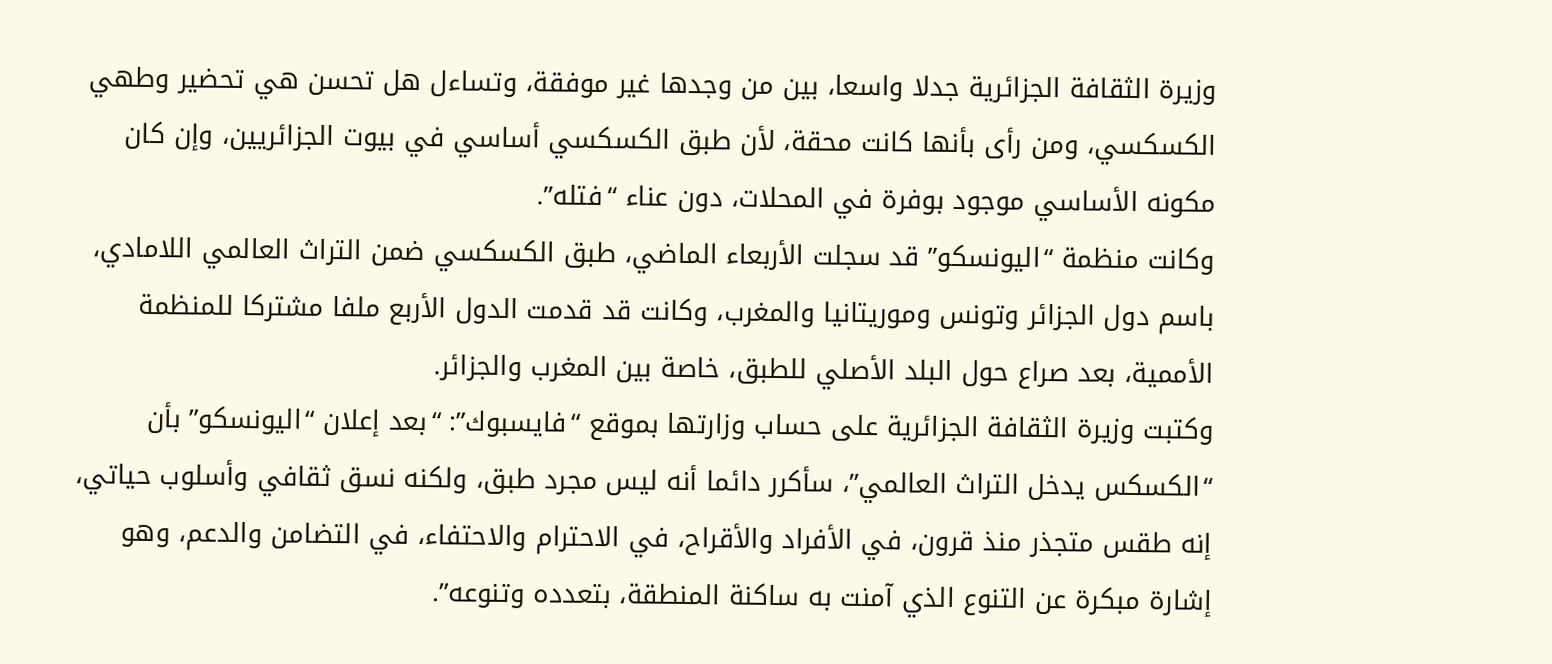وزيرة الثقافة الجزائرية جدلا واسعا، بين من وجدها غير موفقة، وتساءل هل تحسن هي تحضير وطهي الكسكسي، ومن رأى بأنها كانت محقة، لأن طبق الكسكسي أساسي في بيوت الجزائريين، وإن كان مكونه الأساسي موجود بوفرة في المحلات، دون عناء “فتله”.
وكانت منظمة “اليونسكو” قد سجلت الأربعاء الماضي، طبق الكسكسي ضمن التراث العالمي اللامادي، باسم دول الجزائر وتونس وموريتانيا والمغرب، وكانت قد قدمت الدول الأربع ملفا مشتركا للمنظمة الأممية، بعد صراع حول البلد الأصلي للطبق، خاصة بين المغرب والجزائر.
وكتبت وزيرة الثقافة الجزائرية على حساب وزارتها بموقع “فايسبوك”: “بعد إعلان “اليونسكو” بأن “الكسكس يدخل التراث العالمي”، سأكرر دائما أنه ليس مجرد طبق، ولكنه نسق ثقافي وأسلوب حياتي، إنه طقس متجذر منذ قرون، في الأفراد والأقراح، في الاحترام والاحتفاء، في التضامن والدعم، وهو إشارة مبكرة عن التنوع الذي آمنت به ساكنة المنطقة، بتعدده وتنوعه”.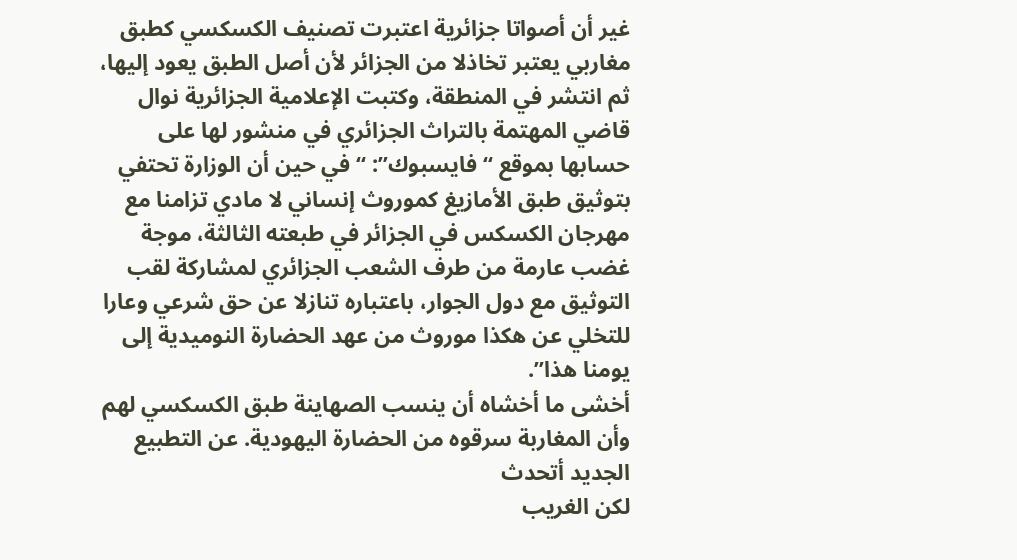غير أن أصواتا جزائرية اعتبرت تصنيف الكسكسي كطبق مغاربي يعتبر تخاذلا من الجزائر لأن أصل الطبق يعود إليها، ثم انتشر في المنطقة، وكتبت الإعلامية الجزائرية نوال قاضي المهتمة بالتراث الجزائري في منشور لها على حسابها بموقع “فايسبوك”: “في حين أن الوزارة تحتفي بتوثيق طبق الأمازيغ كموروث إنساني لا مادي تزامنا مع مهرجان الكسكس في الجزائر في طبعته الثالثة، موجة غضب عارمة من طرف الشعب الجزائري لمشاركة لقب التوثيق مع دول الجوار، باعتباره تنازلا عن حق شرعي وعارا للتخلي عن هكذا موروث من عهد الحضارة النوميدية إلى يومنا هذا”.
أخشى ما أخشاه أن ينسب الصهاينة طبق الكسكسي لهم وأن المغاربة سرقوه من الحضارة اليهودية. عن التطبيع الجديد أتحدث
لكن الغريب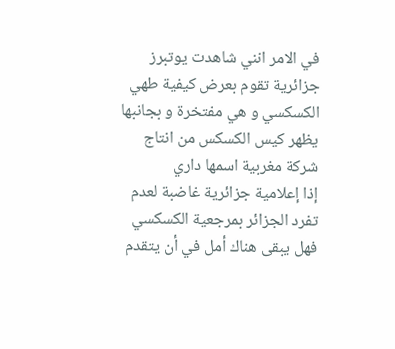في الامر انني شاهدت يوتبرز جزائرية تقوم بعرض كيفية طهي الكسكسي و هي مفتخرة و بجانبها يظهر كيس الكسكس من انتاج شركة مغربية اسمها داري
إذا إعلامية جزائرية غاضبة لعدم تفرد الجزائر بمرجعية الكسكسي فهل يبقى هناك أمل في أن يتقدم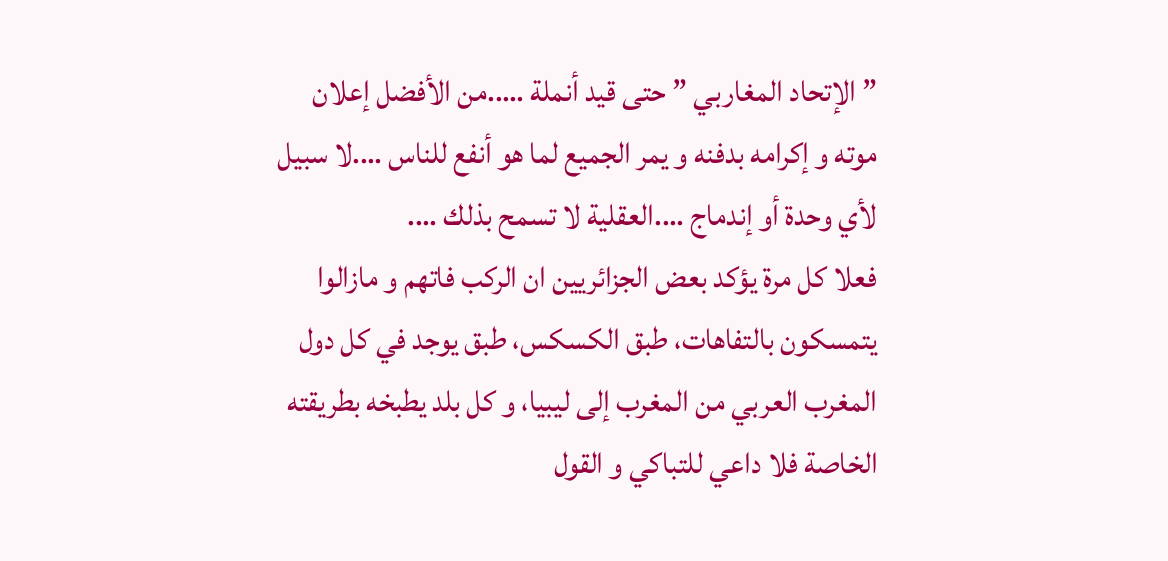” الإتحاد المغاربي ” حتى قيد أنملة …..من الأفضل إعلان موته و إكرامه بدفنه و يمر الجميع لما هو أنفع للناس ….لا سبيل لأي وحدة أو إندماج ….العقلية لا تسمح بذلك ….
فعلا كل مرة يؤكد بعض الجزائريين ان الركب فاتهم و مازالوا يتمسكون بالتفاهات، طبق الكسكس، طبق يوجد في كل دول المغرب العربي من المغرب إلى ليبيا، و كل بلد يطبخه بطريقته الخاصة فلا داعي للتباكي و القول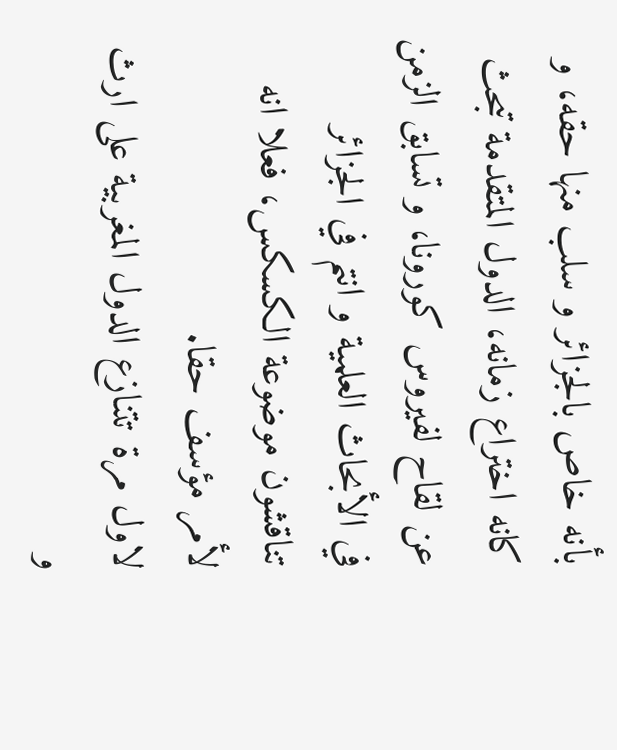بأنه خاص بالجزائر و سلب منها حقه، و كانه اختراع زمانه، الدول المتقدمة تبحث عن لقاح لفيروس كورونا، و تسابق الزمن في الأبحاث العلمية و انتم في الجزائر تناقشون موضوعة الكسكس، فعلا انه لأمر مؤسف حقا.
لاول مرة تتنازع الدول المغربية على ارث و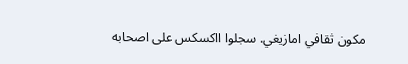مكون ثقافي امازيغي. سجلوا ااكسكس على اصحابه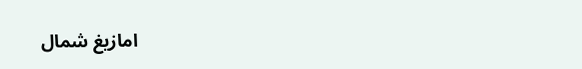امازيغ شمال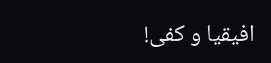افيقيا و كفى!